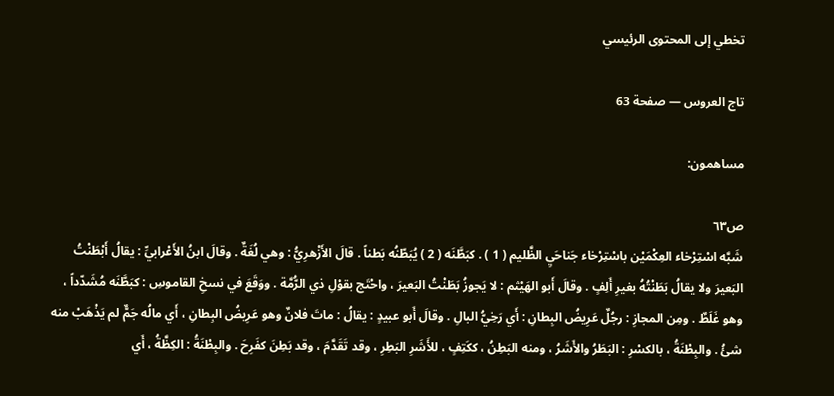تخطي إلى المحتوى الرئيسي

تاج العروس — صفحة 63

مساهمون:

ص٦٣
شَبَّه اسْتِرْخاء العِكْمَيْن باسْتِرْخاء جَناحَيِ الظَّليم ( 1 ) . كبَطَّنَه ( 2 ) يُبَطّنُه بَطناً . قالَ الأَزْهرِيُّ : وهي لُغَةٌ . وقالَ ابنُ الأَعْرابيِّ : يقالُ أَبْطَنْتُ البَعيرَ ولا يقالُ بَطَنْتُهُ بغيرِ أَلِفٍ . وقالَ أَبو الهَيْثم : لا يَجوزُ بَطَنْتُ البَعيرَ ، واحْتَج بقوْلِ ذي الرُّمَّة . ووَقَعَ في نسخِ القاموسِ : كبَطَّنَه مُشَدّداً ، وهو غَلَطٌ . ومِن المجازِ : رجُلٌ عَرِيضُ البِطانِ : أَي رَخِيُّ البالِ . وقالَ أَبو عبيدٍ : يقالُ : ماتَ فلانٌ وهو عَرِيضُ البِطانِ ، أَي مالُه جَمٌّ لم يَذْهَبْ منه شئُ . والبِطْنَةُ ، بالكسْرِ : البَطَرُ والأَشَرُ ، ومنه البَطِنُ ، ككَتِفٍ ، للأَشَرِ البَطِرِ ، وقد تَقَدَّمَ ، وقد بَطِنَ كفَرِحَ . والبِطْنَةُ : الكِظَّةُ ، أَي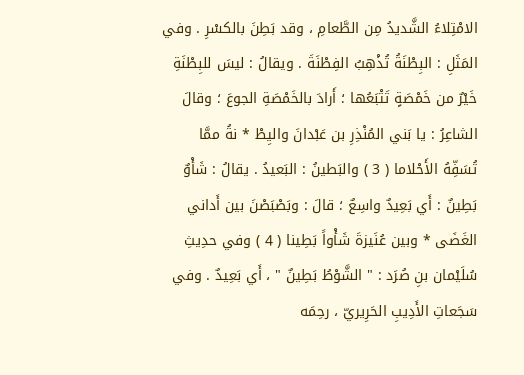الامْتِلاءُ الشَّديدُ مِن الطَّعامِ ، وقد بَطِنَ بالكسْرِ . وفي المَثَلِ : البِطْنَةُ تُذْهِبُ الفِطْنَةَ . ويقالُ : ليسَ للبِطْنَةِ خَيْرٌ من خَمْصَةٍ تَتْبَعُها ؛ أَرادَ بالخَمْصَةِ الجوعَ ؛ وقالَ الشاعِرُ : يا بَني المُنْذِرِ بن عَبْدانَ واليِطْ * نةُ ممَّا تُسَفِّهُ الأَحْلاما ( 3 ) والبَطينُ : البَعيدُ . يقالُ : شَأْوٌ بَطِينٌ : أَي بَعِيدٌ واسِعٌ ؛ قالَ : وبَصْبَصْنَ بين أَداني الغَضَى * وبين عُنَيزةَ شَأْواً بَطِينا ( 4 ) وفي حدِيثِ سُلَيْمان بنِ صُرَد : " الشَّوْطُ بَطِينٌ " ، أَي بَعِيدٌ . وفي سَجَعاتِ الأَدِيبِ الحَرِيريّ ، رحِمَه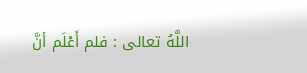اللَّهُ تعالى : فلم أَعْلَم أنَّ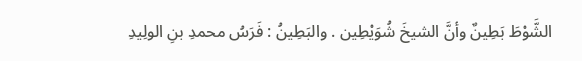الشَّوْطَ بَطِينٌ وأنَّ الشيخَ شُوَيْطِين . والبَطِينُ : فَرَسُ محمدِ بنِ الولِيدِ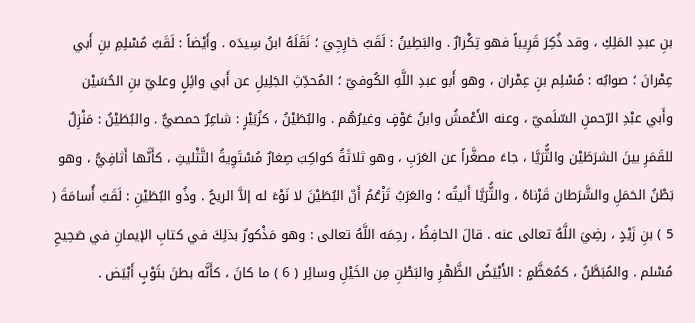بنِ عبدِ المَلِكِ ، وقد ذُكِرَ قَرِيباً فهو تِكْرارٌ . والبَطِينُ : لَقَبُ خارِجِيَ ؛ نَقَلَهُ ابنُ سِيدَه . وأَيْضاً : لَقَبُ مُسْلِمِ بنِ أَبي عِمْرانَ ؛ صوابُه : مُسْلِم بنِ عِمْران ، وهو أَبو عبدِ اللَّهِ الكُوفيّ ؛ المُحدِّثِ الجَلِيلِ عن أَبي وائِلٍ وعليّ بنِ الحُسَيْن وأَبي عبْدِ الرّحمنِ السّلَميّ ، وعنه الأَعْمشُ وابنُ عَوْفٍ وغيرُهُم . والبُطَيْنُ ، كزُبَيْرٍ : شاعِرٌ حمصيٌّ . والبُطَيْنُ : مَنْزِلٌ للقَمَرِ بينَ الشرَطَيْن والثُّرَيَّا ، جاءَ مصغَّراً عن العَرَبِ ، وهو ثلاثَةُ كواكِبَ صِغارٌ مُسْتَوِيةُ التَّثْليثِ ، كأَنَّها أَثافِيُّ ، وهو بَطْنُ الحَمَلِ والشَّرَطان قَرْناهُ ، والثُّرَيَّا أَليتُه ؛ والعَرَبُ تَزْعُمُ أَنّ البُطَيْنَ لا نَوْءَ له إلاَّ الريحُ . وذُو البُطَيْنِ : لَقَبُ أُسامَةَ ( 5 ) بنِ زَيْدٍ ، رضِيَ اللَّهُ تعالى عنه . قالَ الحافِظُ ، رحِمَه اللَّهُ تعالى : وهو مَذْكورٌ بذلِكَ في كتابِ الإيمانِ في صَحِيحِ مُسْلم . والمُبَطَّنُ ، كمُعَظَّمٍ : الأَبْيَضُ الظَّهْرِ والبَطْنِ مِن الخَيْلِ وسائِر ( 6 ) ما كانَ ، كأَنَّه بطنَ بثَوْبٍ أَبْيَض .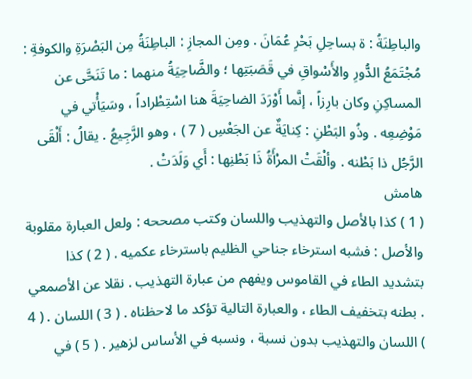والباطِنَةُ : ة بساحِلِ بَحْرِ عُمَانَ . ومِن المجازِ : الباطِنَةُ مِن البَصْرَةِ والكوفةِ : مُجْتَمَعُ الدُّورِ والأَسْواقِ في قَصَبَتِها ؛ والضَّاحِيَةُ منهما : ما تَنَحَّى عن المساكِنِ وكان بارِزاً ، إنَّما أَوْرَدَ الضاحِيَةَ هنا اسْتِطْراداً ، وسَيَأْتي في مَوْضِعِه . وذُو البَطْنِ : كِنايَةٌ عن الجَعْسِ ( 7 ) ، وهو الرَّجِيعُ . يقالُ : أَلْقَى الرَّجُل ذا بَطْنه . وألْقَتْ المرْأَةُ ذَا بَطْنِها : أَي وَلَدَتْ .
هامش
( 1 ) كذا بالأصل والتهذيب واللسان وكتب مصححه : ولعل العبارة مقلوبة والأصل : فشبه استرخاء جناحي الظليم باسترخاء عكميه . ( 2 ) كذا بتشديد الطاء في القاموس ويفهم من عبارة التهذيب . نقلا عن الأصمعي . بطنه بتخفيف الطاء ، والعبارة التالية تؤكد ما لاحظناه . ( 3 ) اللسان . ( 4 ) اللسان والتهذيب بدون نسبة ، ونسبه في الأساس لزهير . ( 5 ) في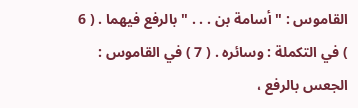القاموس : " أسامة بن . . . " بالرفع فيهما . ( 6 ) في التكملة : وسائره . ( 7 ) في القاموس : الجعس بالرفع ،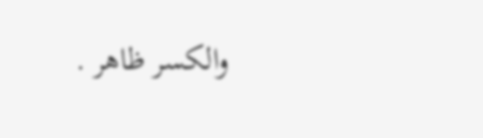والكسر ظاهر .